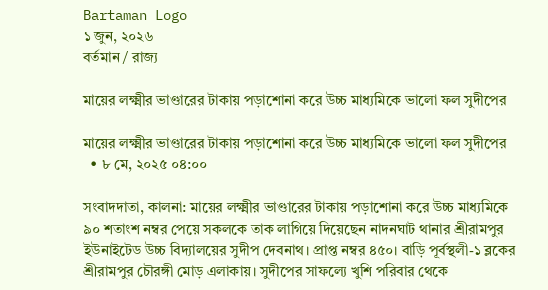Bartaman Logo
১ জুন, ২০২৬
বর্তমান / রাজ্য

মায়ের লক্ষ্মীর ভাণ্ডারের টাকায় পড়াশোনা করে উচ্চ মাধ্যমিকে ভালো ফল সুদীপের

মায়ের লক্ষ্মীর ভাণ্ডারের টাকায় পড়াশোনা করে উচ্চ মাধ্যমিকে ভালো ফল সুদীপের
  • ৮ মে, ২০২৫ ০৪:০০

সংবাদদাতা, কালনা: মায়ের লক্ষ্মীর ভাণ্ডারের টাকায় পড়াশোনা করে উচ্চ মাধ্যমিকে ৯০ শতাংশ নম্বর পেয়ে সকলকে তাক লাগিয়ে দিয়েছেন নাদনঘাট থানার শ্রীরামপুর ইউনাইটেড উচ্চ বিদ্যালয়ের সুদীপ দেবনাথ। প্রাপ্ত নম্বর ৪৫০। বাড়ি পূর্বস্থলী-১ ব্লকের শ্রীরামপুর চৌরঙ্গী মোড় এলাকায়। সুদীপের সাফল্যে খুশি পরিবার থেকে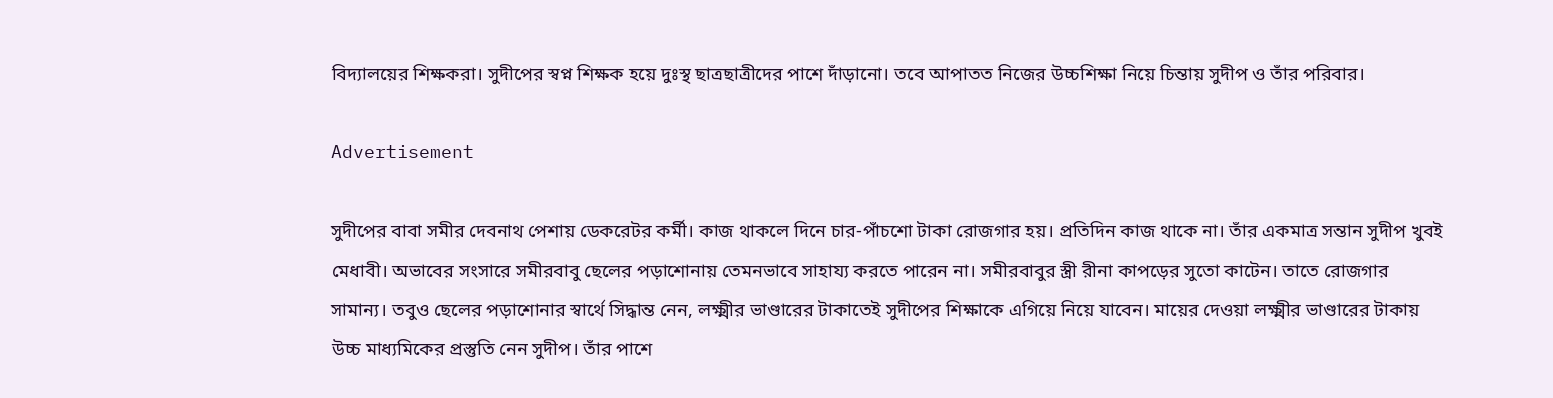বিদ্যালয়ের শিক্ষকরা। সুদীপের স্বপ্ন শিক্ষক হয়ে দুঃস্থ ছাত্রছাত্রীদের পাশে দাঁড়ানো। তবে আপাতত নিজের উচ্চশিক্ষা নিয়ে চিন্তায় সুদীপ ও তাঁর পরিবার।

Advertisement

সুদীপের বাবা সমীর দেবনাথ পেশায় ডেকরেটর কর্মী। কাজ থাকলে দিনে চার-পাঁচশো টাকা রোজগার হয়। প্রতিদিন কাজ থাকে না। তাঁর একমাত্র সন্তান সুদীপ খুবই মেধাবী। অভাবের সংসারে সমীরবাবু ছেলের পড়াশোনায় তেমনভাবে সাহায্য করতে পারেন না। সমীরবাবুর স্ত্রী রীনা কাপড়ের সুতো কাটেন। তাতে রোজগার সামান্য। তবুও ছেলের পড়াশোনার স্বার্থে সিদ্ধান্ত নেন, লক্ষ্মীর ভাণ্ডারের টাকাতেই সুদীপের শিক্ষাকে এগিয়ে নিয়ে যাবেন। মায়ের দেওয়া লক্ষ্মীর ভাণ্ডারের টাকায় উচ্চ মাধ্যমিকের প্রস্তুতি নেন সুদীপ। তাঁর পাশে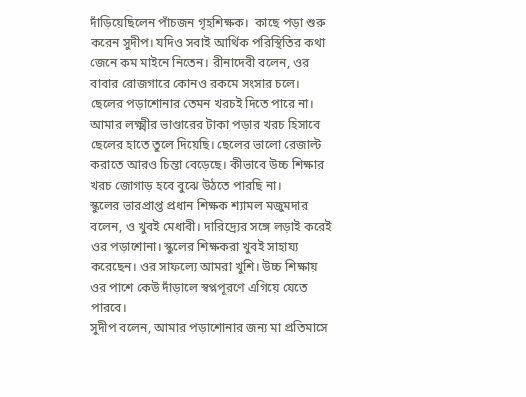দাঁড়িয়েছিলেন পাঁচজন গৃহশিক্ষক।  কাছে পড়া শুরু করেন সুদীপ। যদিও সবাই আর্থিক পরিস্থিতির কথা জেনে কম মাইনে নিতেন। রীনাদেবী বলেন, ওর বাবার রোজগারে কোনও রকমে সংসার চলে। ছেলের পড়াশোনার তেমন খরচই দিতে পারে না। আমার লক্ষ্মীর ভাণ্ডারের টাকা পড়ার খরচ হিসাবে ছেলের হাতে তুলে দিয়েছি। ছেলের ভালো রেজাল্ট করাতে আরও চিন্তা বেড়েছে। কীভাবে উচ্চ শিক্ষার খরচ জোগাড় হবে বুঝে উঠতে পারছি না।
স্কুলের ভারপ্রাপ্ত প্রধান শিক্ষক শ্যামল মজুমদার বলেন, ও খুবই মেধাবী। দারিদ্র্যের সঙ্গে লড়াই করেই ওর পড়াশোনা। স্কুলের শিক্ষকরা খুবই সাহায্য করেছেন। ওর সাফল্যে আমরা খুশি। উচ্চ শিক্ষায় ওর পাশে কেউ দাঁড়ালে স্বপ্নপূরণে এগিয়ে যেতে পারবে।
সুদীপ বলেন, আমার পড়াশোনার জন্য মা প্রতিমাসে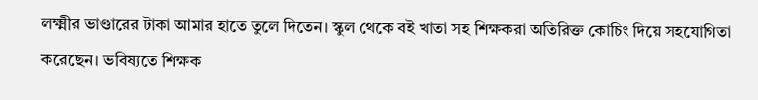লক্ষ্মীর ভাণ্ডারের টাকা আমার হাতে তুলে দিতেন। স্কুল থেকে বই খাতা সহ শিক্ষকরা অতিরিক্ত কোচিং দিয়ে সহযোগিতা করেছেন। ভবিষ্যতে শিক্ষক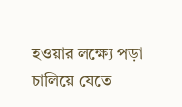হওয়ার লক্ষ্যে পড়া চালিয়ে যেতে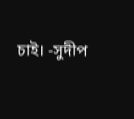চাই। -সুদীপ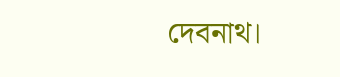দেবনাথ।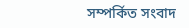সম্পর্কিত সংবাদ